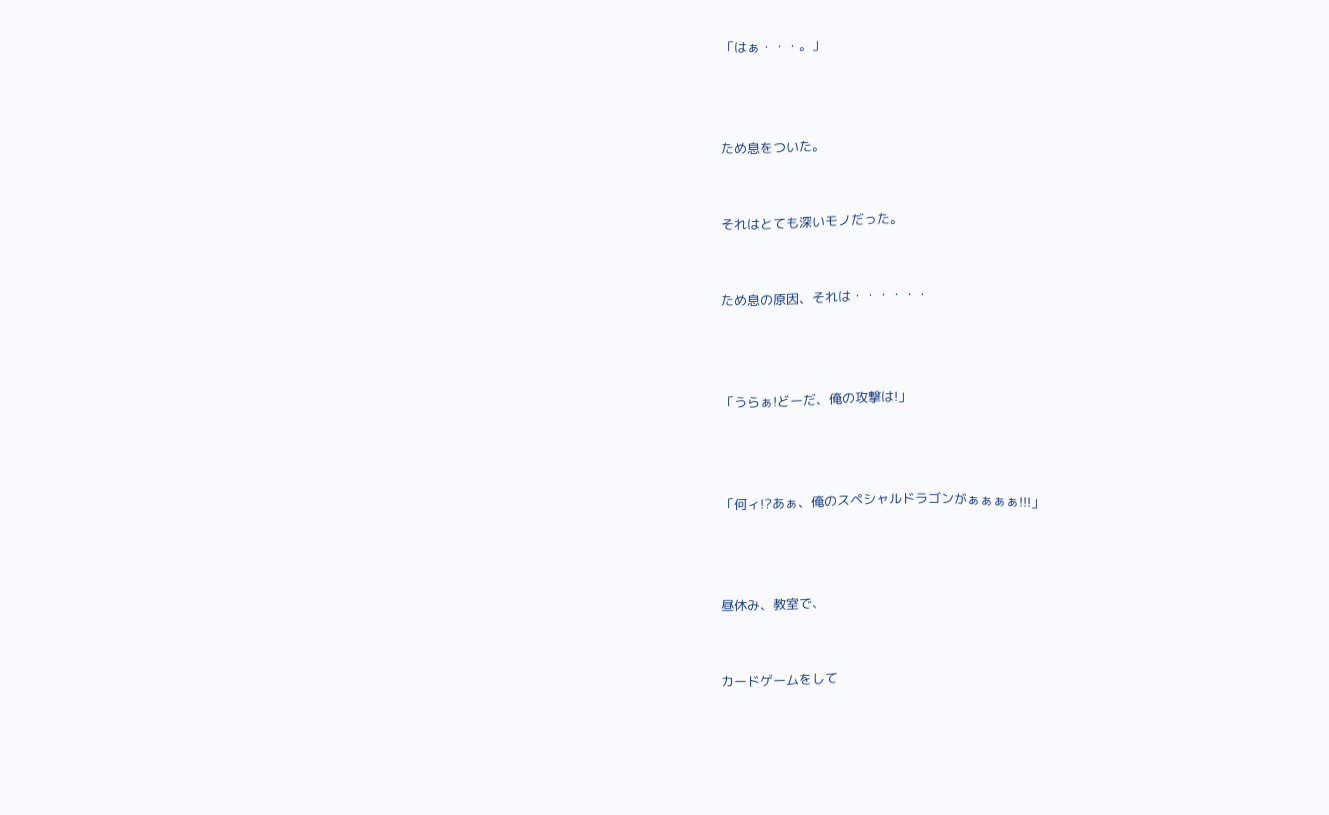「はぁ・・・。」



ため息をついた。


それはとても深いモノだった。


ため息の原因、それは・・・・・・



「うらぁ!どーだ、俺の攻撃は!」



「何ィ!?あぁ、俺のスペシャルドラゴンがぁぁぁぁ!!!」



昼休み、教室で、


カードゲームをして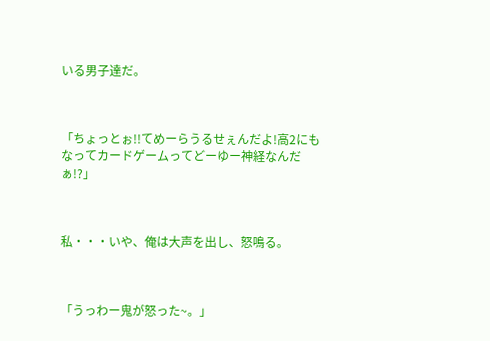いる男子達だ。



「ちょっとぉ!!てめーらうるせぇんだよ!高2にもなってカードゲームってどーゆー神経なんだぁ!?」



私・・・いや、俺は大声を出し、怒鳴る。



「うっわー鬼が怒った~。」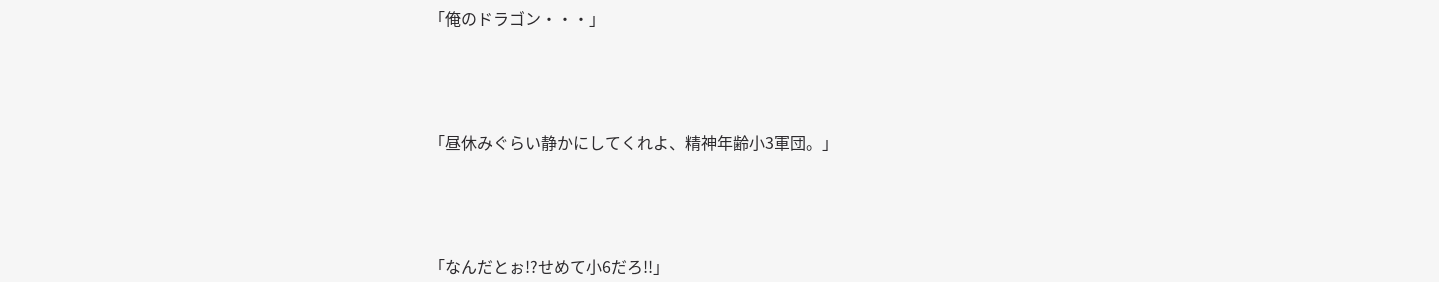「俺のドラゴン・・・」




「昼休みぐらい静かにしてくれよ、精神年齢小3軍団。」




「なんだとぉ!?せめて小6だろ!!」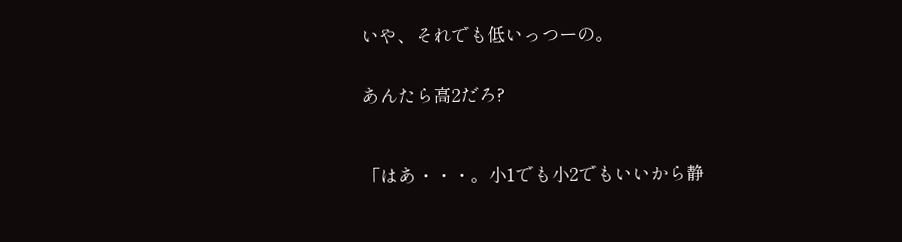いや、それでも低いっつーの。


あんたら高2だろ?



「はあ・・・。小1でも小2でもいいから静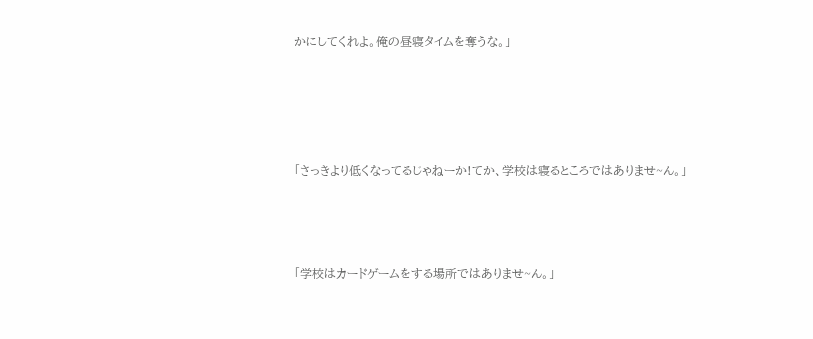かにしてくれよ。俺の昼寝タイムを奪うな。」




「さっきより低くなってるじゃねーか!てか、学校は寝るところではありませ~ん。」



「学校はカードゲームをする場所ではありませ~ん。」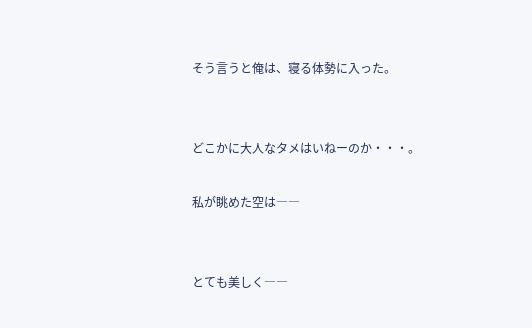そう言うと俺は、寝る体勢に入った。


どこかに大人なタメはいねーのか・・・。

私が眺めた空は――


とても美しく――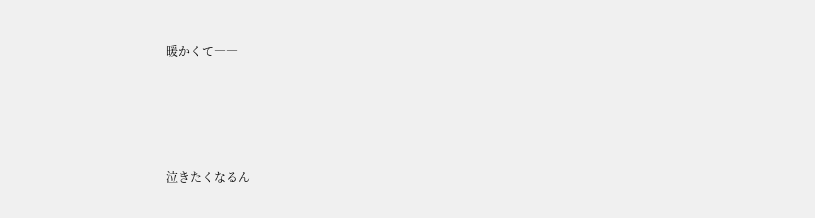暖かくて――





泣きたくなるん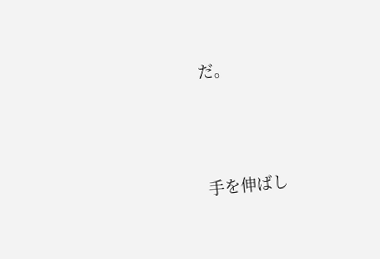だ。





手を伸ばし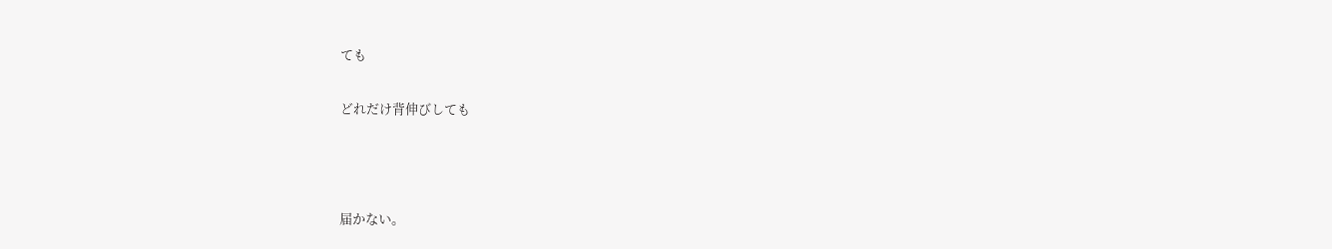ても


どれだけ背伸びしても





届かない。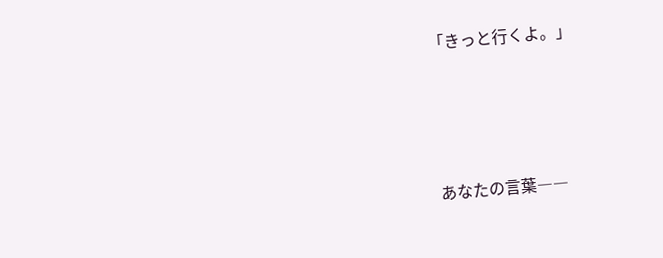「きっと行くよ。」




あなたの言葉――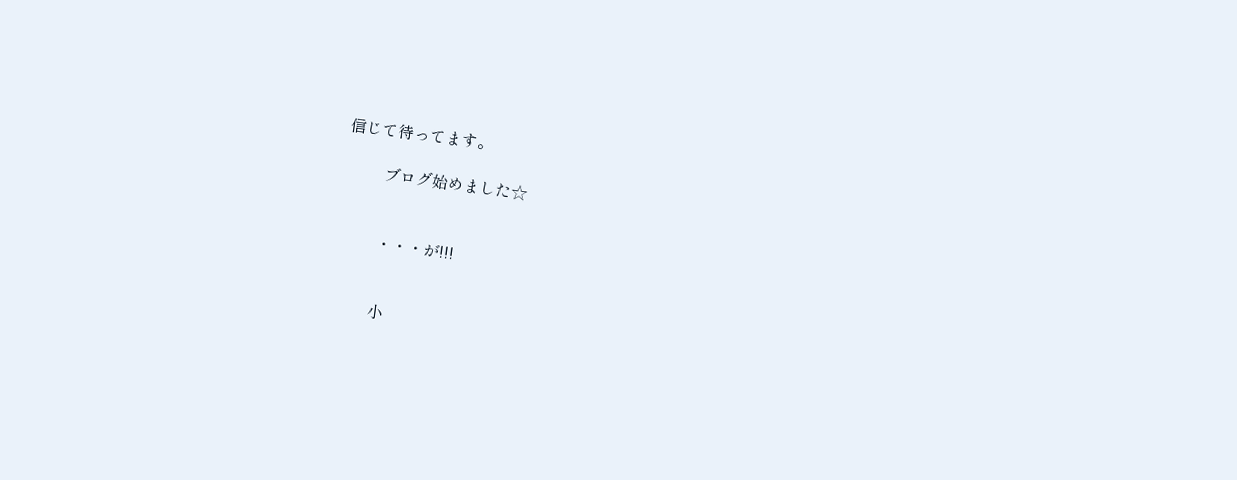信じて待ってます。

          ブログ始めました☆


          ・・・が!!!


          小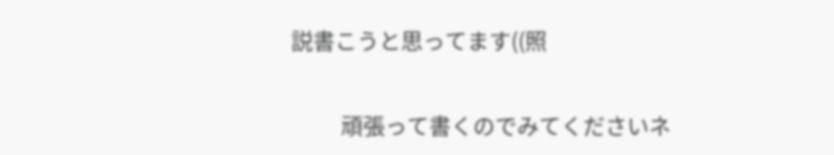説書こうと思ってます((照


          頑張って書くのでみてくださいネ